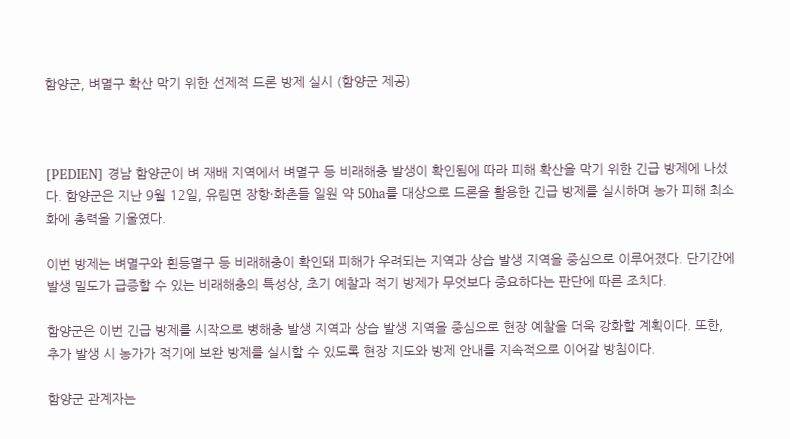함양군, 벼멸구 확산 막기 위한 선제적 드론 방제 실시 (함양군 제공)



[PEDIEN] 경남 함양군이 벼 재배 지역에서 벼멸구 등 비래해충 발생이 확인됨에 따라 피해 확산을 막기 위한 긴급 방제에 나섰다. 함양군은 지난 9월 12일, 유림면 장항·화촌들 일원 약 50ha를 대상으로 드론을 활용한 긴급 방제를 실시하며 농가 피해 최소화에 총력을 기울였다.

이번 방제는 벼멸구와 흰등멸구 등 비래해충이 확인돼 피해가 우려되는 지역과 상습 발생 지역을 중심으로 이루어졌다. 단기간에 발생 밀도가 급증할 수 있는 비래해충의 특성상, 초기 예찰과 적기 방제가 무엇보다 중요하다는 판단에 따른 조치다.

함양군은 이번 긴급 방제를 시작으로 병해충 발생 지역과 상습 발생 지역을 중심으로 현장 예찰을 더욱 강화할 계획이다. 또한, 추가 발생 시 농가가 적기에 보완 방제를 실시할 수 있도록 현장 지도와 방제 안내를 지속적으로 이어갈 방침이다.

함양군 관계자는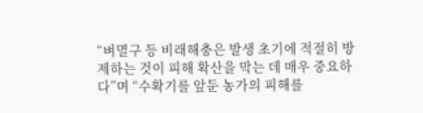“벼멸구 등 비래해충은 발생 초기에 적절히 방제하는 것이 피해 확산을 막는 데 매우 중요하다”며 “수확기를 앞둔 농가의 피해를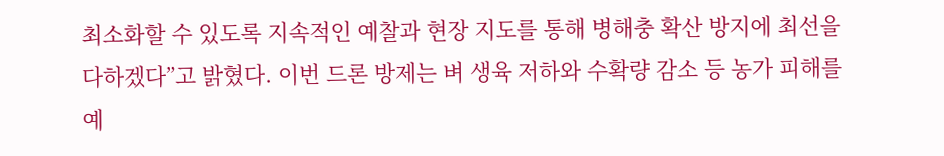최소화할 수 있도록 지속적인 예찰과 현장 지도를 통해 병해충 확산 방지에 최선을 다하겠다”고 밝혔다. 이번 드론 방제는 벼 생육 저하와 수확량 감소 등 농가 피해를 예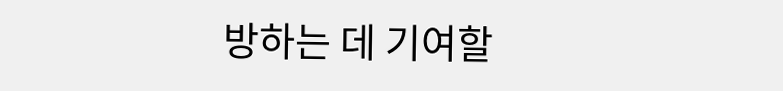방하는 데 기여할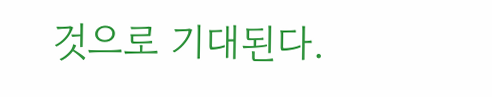것으로 기대된다.